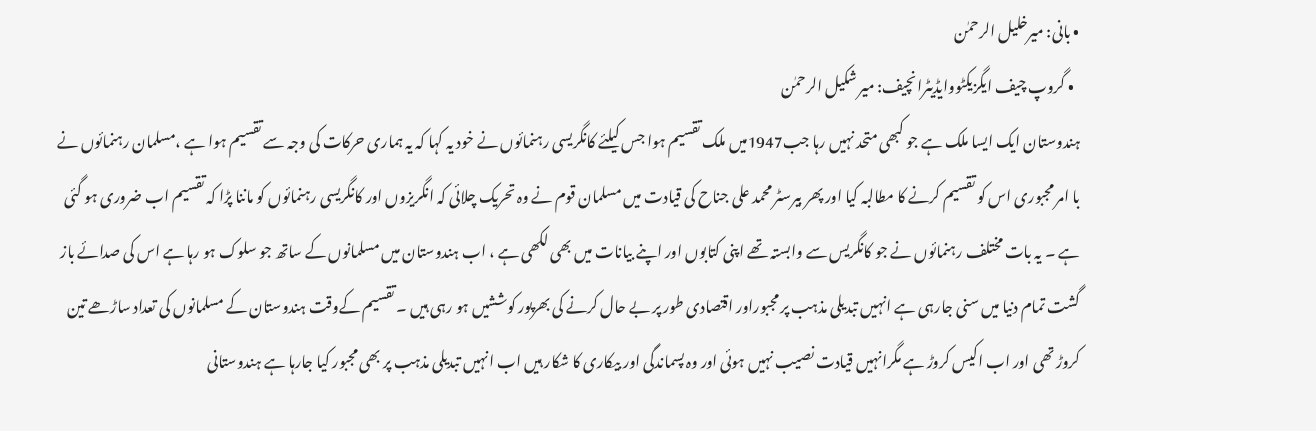• بانی: میرخلیل الرحمٰن
  • گروپ چیف ایگزیکٹووایڈیٹرانچیف: میر شکیل الرحمٰن
ہندوستان ایک ایسا ملک ہے جو کبھی متحد نہیں رہا جب1947میں ملک تقسیم ہوا جس کیلئے کانگریسی رہنمائوں نے خود یہ کہا کہ یہ ہماری حرکات کی وجہ سے تقسیم ہوا ہے ،مسلمان رہنمائوں نے با امر مجبوری اس کو تقسیم کرنے کا مطالبہ کیا اور پھر بیرسٹر محمد علی جناح کی قیادت میں مسلمان قوم نے وہ تحریک چلائی کہ انگریزوں اور کانگریسی رہنمائوں کو ماننا پڑا کہ تقسیم اب ضروری ہو گئی ہے ۔ یہ بات مختلف رہنمائوں نے جو کانگریس سے وابستہ تھے اپنی کتابوں اور اپنے بیانات میں بھی لکھی ہے ، اب ہندوستان میں مسلمانوں کے ساتھ جو سلوک ہو رہا ہے اس کی صدائے باز گشت تمام دنیا میں سنی جارہی ہے انہیں تبدیلی مذہب پر مجبوراور اقتصادی طور پر بے حال کرنے کی بھرپور کوششیں ہو رہی ہیں ۔ تقسیم کےوقت ہندوستان کے مسلمانوں کی تعداد ساڑھے تین کروڑ تھی اور اب اکیس کروڑ ہے مگرانہیں قیادت نصیب نہیں ہوئی اور وہ پسماندگی اور بیکاری کا شکار ہیں اب انہیں تبدیلی مذہب پر بھی مجبور کیا جارہا ہے ہندوستانی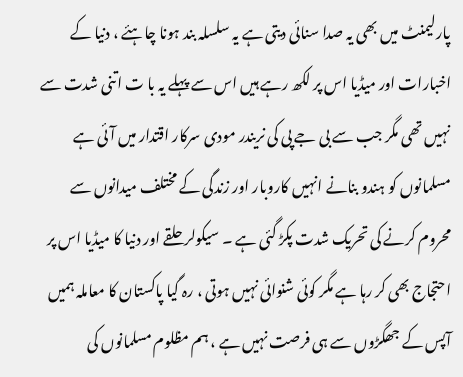پارلیمنٹ میں بھی یہ صدا سنائی دیتی ہے یہ سلسلہ بند ہونا چاہئے ، دنیا کے اخبارات اور میڈیا اس پر لکھ رہے ہیں اس سے پہلے یہ با ت اتنی شدت سے نہیں تھی مگر جب سے بی جے پی کی نریندر مودی سرکار اقتدار میں آئی ہے مسلمانوں کو ہندو بنانے انہیں کاروبار اور زندگی کے مختلف میدانوں سے محروم کرنے کی تحریک شدت پکڑ گئی ہے ۔ سیکولر حلقے اور دنیا کا میڈیا اس پر احتجاج بھی کر رہا ہے مگر کوئی شنوائی نہیں ہوتی ، رہ گیا پاکستان کا معاملہ ہمیں آپس کے جھگڑوں سے ہی فرصت نہیں ہے ، ہم مظلوم مسلمانوں کی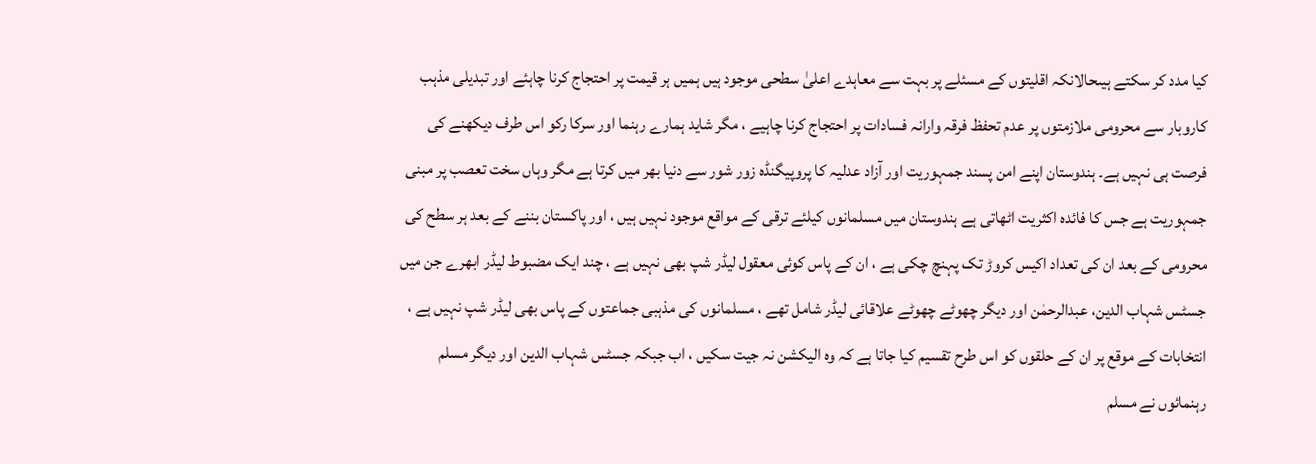کیا مدد کر سکتے ہیںحالانکہ اقلیتوں کے مسئلے پر بہت سے معاہدے اعلیٰ سطحی موجود ہیں ہمیں ہر قیمت پر احتجاج کرنا چاہئے اور تبدیلی مذہب کاروبار سے محرومی ملازمتوں پر عدم تحفظ فرقہ وارانہ فسادات پر احتجاج کرنا چاہیے ، مگر شاید ہمارے رہنما اور سرکا رکو اس طرف دیکھنے کی فرصت ہی نہیں ہے۔ ہندوستان اپنے امن پسند جمہوریت اور آزاد عدلیہ کا پروپیگنڈہ زور شور سے دنیا بھر میں کرتا ہے مگر وہاں سخت تعصب پر مبنی جمہوریت ہے جس کا فائدہ اکثریت اٹھاتی ہے ہندوستان میں مسلمانوں کیلئے ترقی کے مواقع موجود نہیں ہیں ، اور پاکستان بننے کے بعد ہر سطح کی محرومی کے بعد ان کی تعداد اکیس کروڑ تک پہنچ چکی ہے ، ان کے پاس کوئی معقول لیڈر شپ بھی نہیں ہے ، چند ایک مضبوط لیڈر ابھرے جن میں جسٹس شہاب الدین، عبدالرحمٰن اور دیگر چھوٹے چھوٹے علاقائی لیڈر شامل تھے ، مسلمانوں کی مذہبی جماعتوں کے پاس بھی لیڈر شپ نہیں ہے ، انتخابات کے موقع پر ان کے حلقوں کو اس طرح تقسیم کیا جاتا ہے کہ وہ الیکشن نہ جیت سکیں ، اب جبکہ جسٹس شہاب الدین اور دیگر مسلم رہنمائوں نے مسلم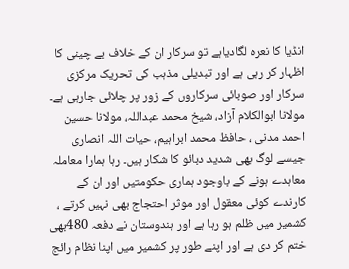انڈیا کا نعرہ لگادیاہے تو سرکار ان کے خلاف بے چینی کا اظہار کر رہی ہے اور تبدیلی مذہب کی تحریک مرکزی سرکار اور صوبائی سرکاروں کے زور پر چلائی جارہی ہے۔ مولانا ابوالکلام آزاد، شیخ محمد عبداللہ، مولانا حسین احمد مدنی ، حافظ محمد ابراہیم، حیات اللہ انصاری جیسے لوگ بھی شدید دبائو کا شکار ہیں۔ رہا ہمارا معاملہ معاہدے ہونے کے باوجود ہماری حکومتیں اور ان کے کارندے کوئی معقول اور موثر احتجاج بھی نہیں کرتے ، کشمیر میں ظلم ہو رہا ہے اور ہندوستان نے دفعہ 480بھی ختم کر دی ہے اور اپنے طور پر کشمیر میں اپنا نظام رائج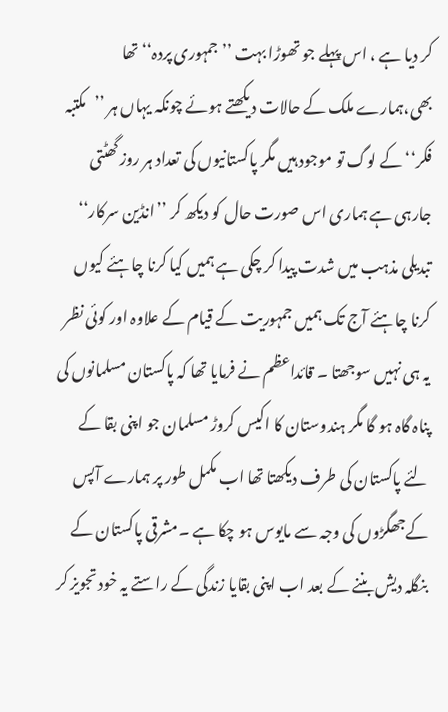کر دیا ہے ، اس پہلے جو تھوڑا بہت ’’جمہوری پردہ‘‘ تھا بھی،ہمارے ملک کے حالات دیکھتے ہوئے چونکہ یہاں ہر ’’مکتبہ فکر‘‘ کے لوگ تو موجود ہیں مگر پاکستانیوں کی تعداد ہر روز گھٹتی جارہی ہے ہماری اس صورت حال کو دیکھ کر ’’انڈین سرکار‘‘ تبدیلی مذہب میں شدت پیدا کر چکی ہے ہمیں کیا کرنا چاہئے کیوں کرنا چاہئے آج تک ہمیں جمہوریت کے قیام کے علاوہ اور کوئی نظر یہ ہی نہیں سوجھتا ۔ قائداعظم نے فرمایا تھا کہ پاکستان مسلمانوں کی پناہ گاہ ہو گا مگر ہندوستان کا اکیس کروڑ مسلمان جو اپنی بقا کے لئے پاکستان کی طرف دیکھتا تھا اب مکمل طور پر ہمارے آپس کےجھگڑوں کی وجہ سے مایوس ہو چکا ہے ۔مشرقی پاکستان کے بنگلہ دیش بننے کے بعد اب اپنی بقایا زندگی کے راستے یہ خود تجویز کر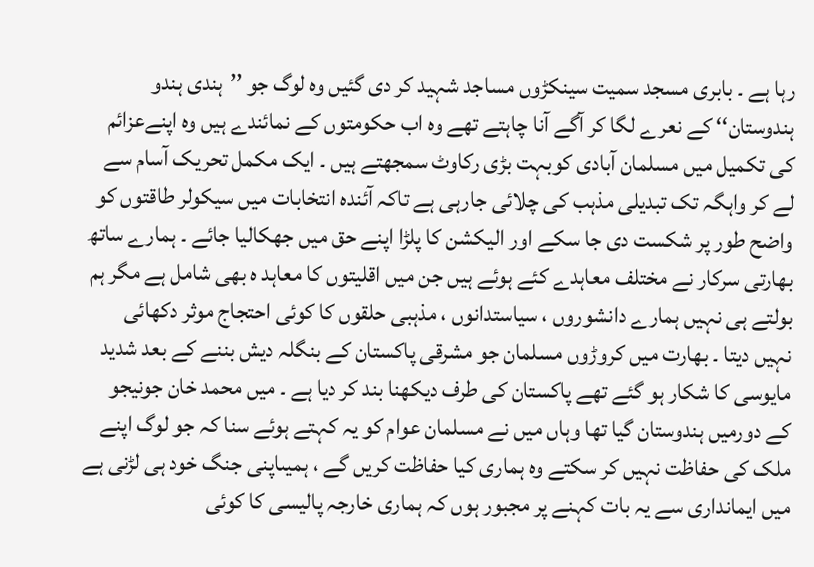رہا ہے ۔ بابری مسجد سمیت سینکڑوں مساجد شہید کر دی گئیں وہ لوگ جو ’’ہندی ہندو ہندوستان‘‘ کے نعرے لگا کر آگے آنا چاہتے تھے وہ اب حکومتوں کے نمائندے ہیں وہ اپنےعزائم کی تکمیل میں مسلمان آبادی کوبہت بڑی رکاوٹ سمجھتے ہیں ۔ ایک مکمل تحریک آسام سے لے کر واہگہ تک تبدیلی مذہب کی چلائی جارہی ہے تاکہ آئندہ انتخابات میں سیکولر طاقتوں کو واضح طور پر شکست دی جا سکے اور الیکشن کا پلڑا اپنے حق میں جھکالیا جائے ۔ ہمارے ساتھ بھارتی سرکار نے مختلف معاہدے کئے ہوئے ہیں جن میں اقلیتوں کا معاہد ہ بھی شامل ہے مگر ہم بولتے ہی نہیں ہمارے دانشوروں ، سیاستدانوں ، مذہبی حلقوں کا کوئی احتجاج موثر دکھائی نہیں دیتا ۔ بھارت میں کروڑوں مسلمان جو مشرقی پاکستان کے بنگلہ دیش بننے کے بعد شدید مایوسی کا شکار ہو گئے تھے پاکستان کی طرف دیکھنا بند کر دیا ہے ۔ میں محمد خان جونیجو کے دورمیں ہندوستان گیا تھا وہاں میں نے مسلمان عوام کو یہ کہتے ہوئے سنا کہ جو لوگ اپنے ملک کی حفاظت نہیں کر سکتے وہ ہماری کیا حفاظت کریں گے ، ہمیںاپنی جنگ خود ہی لڑنی ہے میں ایمانداری سے یہ بات کہنے پر مجبور ہوں کہ ہماری خارجہ پالیسی کا کوئی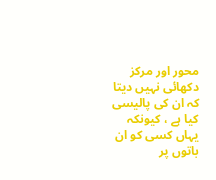محور اور مرکز دکھائی نہیں دیتا کہ ان کی پالیسی کیا ہے ، کیونکہ یہاں کسی کو ان باتوں پر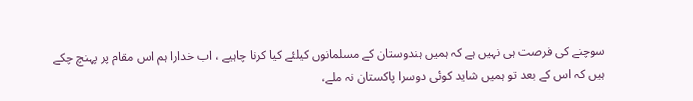سوچنے کی فرصت ہی نہیں ہے کہ ہمیں ہندوستان کے مسلمانوں کیلئے کیا کرنا چاہیے ، اب خدارا ہم اس مقام پر پہنچ چکے ہیں کہ اس کے بعد تو ہمیں شاید کوئی دوسرا پاکستان نہ ملے،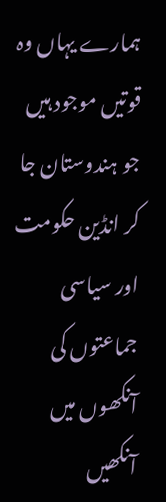ہمارے یہاں وہ قوتیں موجود ہیں جو ہندوستان جا کر انڈین حکومت اور سیاسی جماعتوں کی آنکھوں میں آنکھیں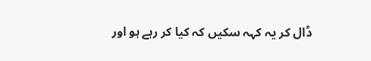ڈال کر یہ کہہ سکیں کہ کیا کر رہے ہو اور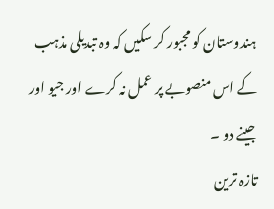ہندوستان کو مجبور کر سکیں کہ وہ تبدیلی مذہب کے اس منصوبے پر عمل نہ کرے اور جیو اور جینے دو ۔
تازہ ترین